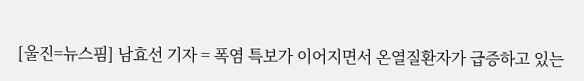[울진=뉴스핌] 남효선 기자 = 폭염 특보가 이어지면서 온열질환자가 급증하고 있는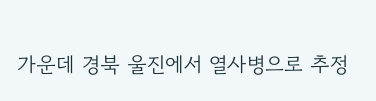가운데 경북 울진에서 열사병으로 추정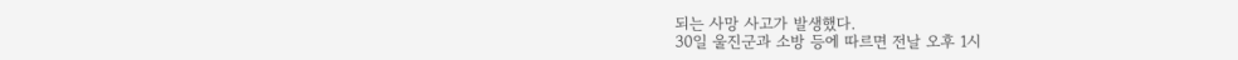되는 사망 사고가 발생했다.
30일 울진군과 소방 등에 따르면 전날 오후 1시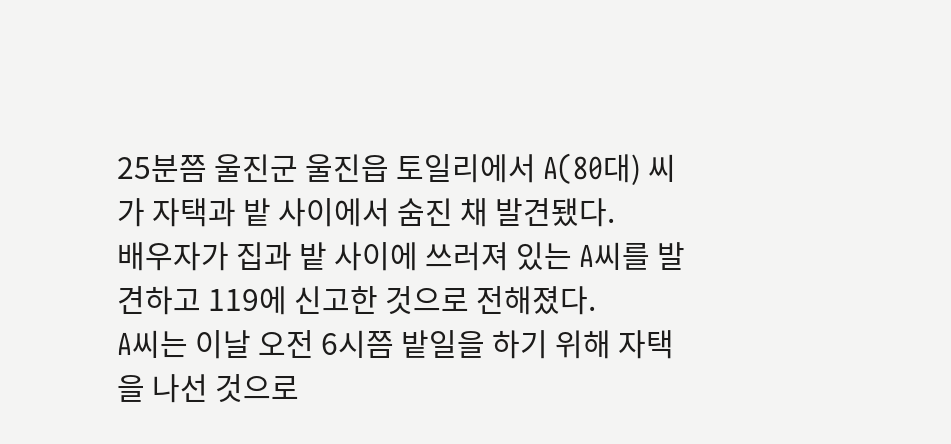25분쯤 울진군 울진읍 토일리에서 A(80대) 씨가 자택과 밭 사이에서 숨진 채 발견됐다.
배우자가 집과 밭 사이에 쓰러져 있는 A씨를 발견하고 119에 신고한 것으로 전해졌다.
A씨는 이날 오전 6시쯤 밭일을 하기 위해 자택을 나선 것으로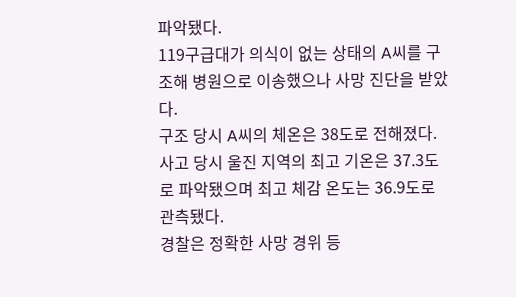파악됐다.
119구급대가 의식이 없는 상태의 A씨를 구조해 병원으로 이송했으나 사망 진단을 받았다.
구조 당시 A씨의 체온은 38도로 전해졌다.
사고 당시 울진 지역의 최고 기온은 37.3도로 파악됐으며 최고 체감 온도는 36.9도로 관측됐다.
경찰은 정확한 사망 경위 등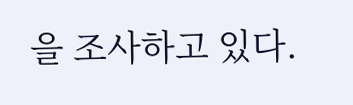을 조사하고 있다.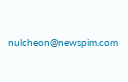nulcheon@newspim.com